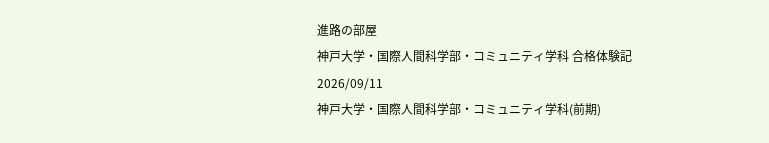進路の部屋
神戸大学・国際人間科学部・コミュニティ学科 合格体験記
2026/09/11
神戸大学・国際人間科学部・コミュニティ学科(前期)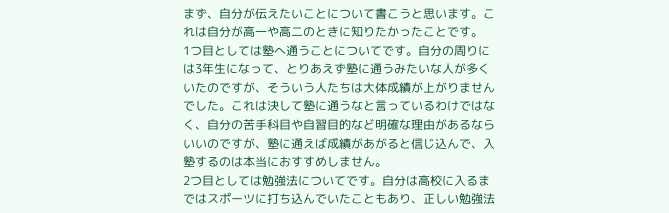まず、自分が伝えたいことについて書こうと思います。これは自分が高一や高二のときに知りたかったことです。
1つ目としては塾へ通うことについてです。自分の周りには3年生になって、とりあえず塾に通うみたいな人が多くいたのですが、そういう人たちは大体成績が上がりませんでした。これは決して塾に通うなと言っているわけではなく、自分の苦手科目や自習目的など明確な理由があるならいいのですが、塾に通えば成績があがると信じ込んで、入塾するのは本当におすすめしません。
2つ目としては勉強法についてです。自分は高校に入るまではスポーツに打ち込んでいたこともあり、正しい勉強法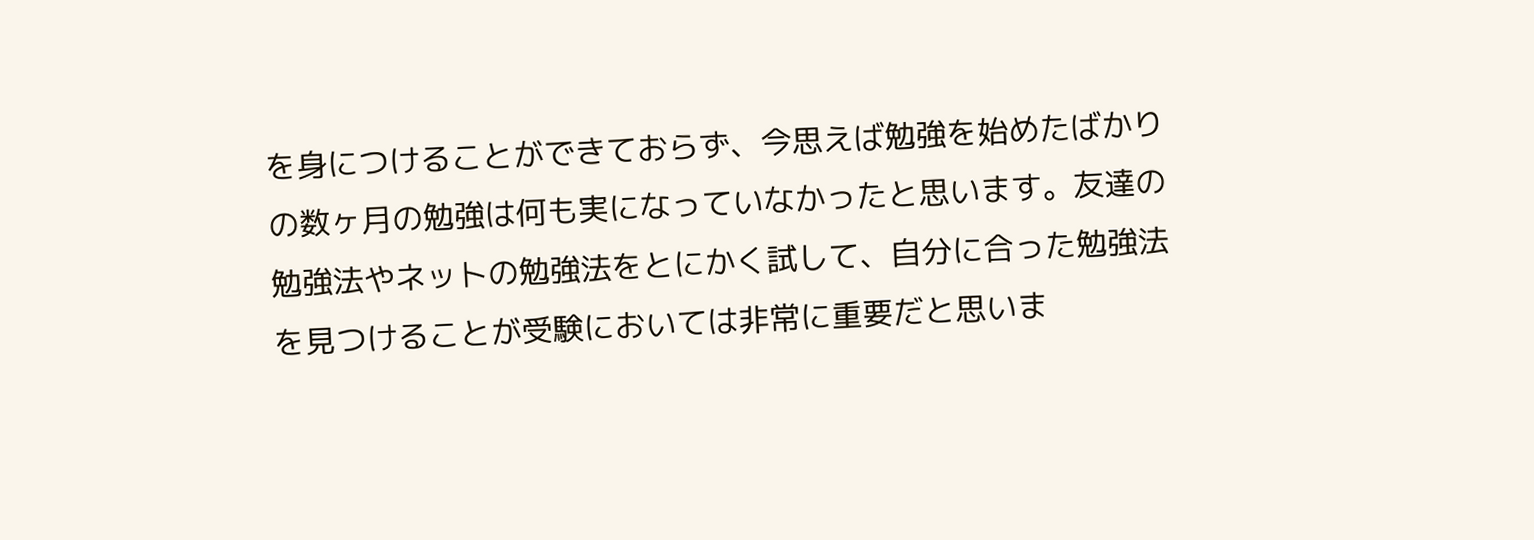を身につけることができておらず、今思えば勉強を始めたばかりの数ヶ月の勉強は何も実になっていなかったと思います。友達の勉強法やネットの勉強法をとにかく試して、自分に合った勉強法を見つけることが受験においては非常に重要だと思いま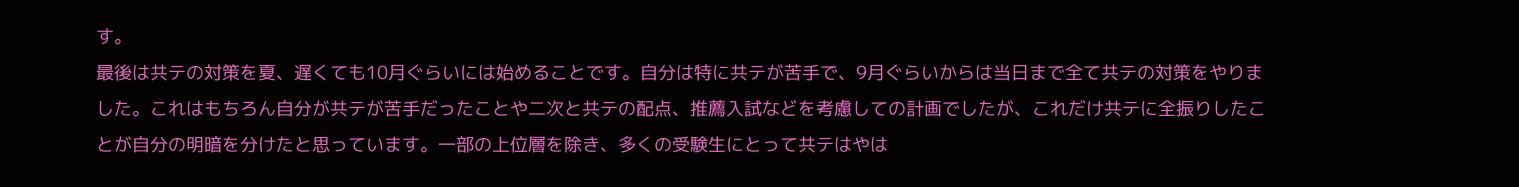す。
最後は共テの対策を夏、遅くても10月ぐらいには始めることです。自分は特に共テが苦手で、9月ぐらいからは当日まで全て共テの対策をやりました。これはもちろん自分が共テが苦手だったことや二次と共テの配点、推薦入試などを考慮しての計画でしたが、これだけ共テに全振りしたことが自分の明暗を分けたと思っています。一部の上位層を除き、多くの受験生にとって共テはやは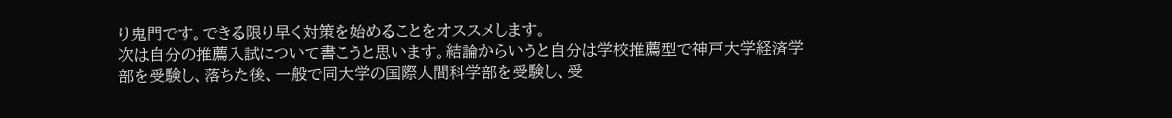り鬼門です。できる限り早く対策を始めることをオススメします。
次は自分の推薦入試について書こうと思います。結論からいうと自分は学校推薦型で神戸大学経済学部を受験し、落ちた後、一般で同大学の国際人間科学部を受験し、受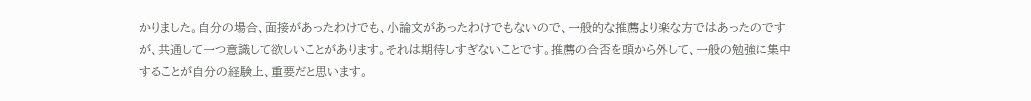かりました。自分の場合、面接があったわけでも、小論文があったわけでもないので、一般的な推薦より楽な方ではあったのですが、共通して一つ意識して欲しいことがあります。それは期待しすぎないことです。推薦の合否を頭から外して、一般の勉強に集中することが自分の経験上、重要だと思います。